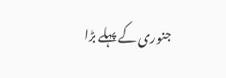جنوری کے پہلے بڑا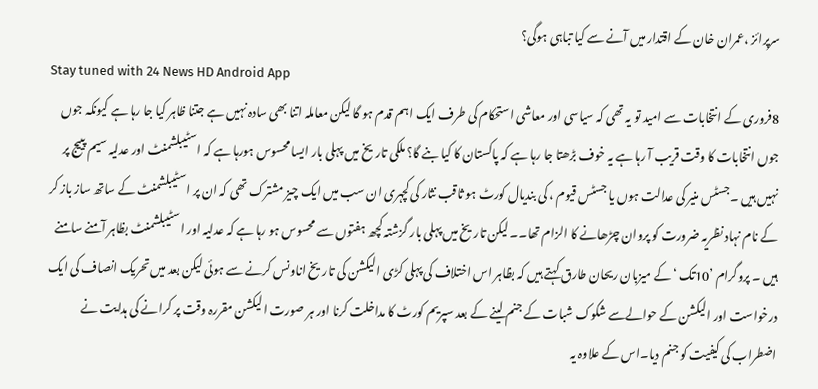سرپرائز ،عمران خان کے اقتدار میں آنے سے کیا تباہی ہوگی؟
Stay tuned with 24 News HD Android App
8فروری کے انتخابات سے امید تو یہ تھی کہ سیاسی اور معاشی استحکام کی طرف ایک اہم قدم ہو گا لیکن معاملہ اتنا بھی سادہ نہیں ہے جتنا ظاہر کیا جا رہا ہے کیونکہ جوں جوں انتخابات کا وقت قریب آ رہا ہے یہ خوف بڑھتا جا رہا ہے کہ پاکستان کا کیا بنے گا؟ ملکی تاریخ میں پہلی بار ایسا محسوس ہورہا ہے کہ اسٹیبلشمنٹ اور عدلیہ سیم پییج پر نہیں ہیں ۔جسٹس منیر کی عدالت ہوں یا جسٹس قیوم ، کی بندیال کورٹ ہو ثاقب نثار کی کچہری ان سب میں ایک چیز مشترک تھی کہ ان پر اسٹیبلشمنٹ کے ساتھ ساز باز کر کے نام نہاد نظریہ ضرورت کو پروان چڑھانے کا الزام تھا۔۔ لیکن تاریخ میں پہلی بار گزشتہ کچھ ہفتوں سے محسوس ہو رہا ہے کہ عدلیہ اور اسٹیبلشمنٹ بظاہر آمنے سامنے ہیں ۔ پروگرام ’10تک ‘کے میزبان ریحان طارق کہتے ہیں کہ بظاہر اس اختلاف کی پہلی کڑی الیکشن کی تاریخ اناونس کرنے سے ہوئی لیکن بعد میں تحریک انصاف کی ایک درخواست اور الیکشن کے حوالےسے شکوک شبات کے جنم لینے کے بعد سپریم کورٹ کا مداخلت کرنا اور ہر صورت الیکشن مقررہ وقت پر کرانے کی ہدایت نے اضطراب کی کیفیت کو جنم دیا۔اس کے علاوہ یہ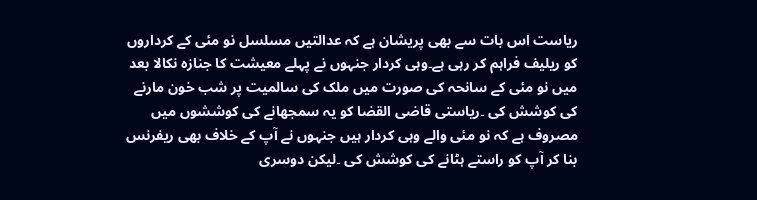ریاست اس بات سے بھی پریشان ہے کہ عدالتیں مسلسل نو مئی کے کرداروں کو ریلیف فراہم کر رہی ہے۔وہی کردار جنہوں نے پہلے معیشت کا جنازہ نکالا بعد میں نو مئی کے سانحہ کی صورت میں ملک کی سالمیت پر شب خون مارنے کی کوشش کی ۔ریاستی قاضی القضا کو یہ سمجھانے کی کوششوں میں مصروف ہے کہ نو مئی والے وہی کردار ہیں جنہوں نے آپ کے خلاف بھی ریفرنس بنا کر آپ کو راستے ہٹانے کی کوشش کی ۔لیکن دوسری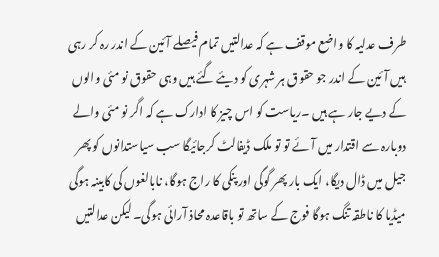طرف عدلیہ کا واضع موقف ہے کہ عدالتیں تمام فیصلے آئین کے اندر رہ کر رہی ہیں آئین کے اندر جو حقوق ہر شہری کو دیئے گئے ہیں وہی حقوق نو مئی والوں کے دیے جار ہے ہیں ۔ریاست کو اس چیز کا ادارک ہے کہ اگر نو مئی والے دوبارہ سے اقتدار میں آئے تو تو ملک ڈیفالٹ کرجائیگا سب سیاستدانوں کو پھر جیل میں ڈال دیگا، ایک بار پھر گوگی اور پنکی کا راج ہوگا، نابالغوں کی کابینہ ہوگی میڈیا کا ناطقہ تنگ ہوگا فوج کے ساتھ تو باقاعدہ محاذ آرائی ہوگی۔ لیکن عدالتیں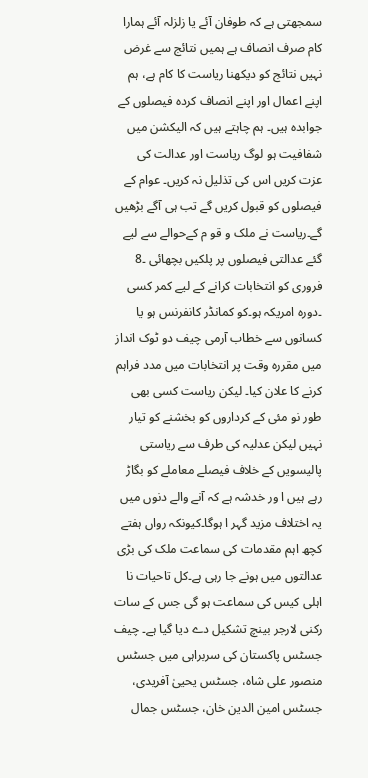سمجھتی ہے کہ طوفان آئے یا زلزلہ آئے ہمارا کام صرف انصاف ہے ہمیں نتائج سے غرض نہیں نتائج کو دیکھنا ریاست کا کام ہے، ہم اپنے اعمال اور اپنے انصاف کردہ فیصلوں کے جوابدہ ہیں۔ ہم چاہتے ہیں کہ الیکشن میں شفافیت ہو لوگ ریاست اور عدالت کی عزت کریں اس کی تذلیل نہ کریں۔ عوام کے فیصلوں کو قبول کریں گے تب ہی آگے بڑھیں گے۔ریاست نے ملک و قو م کےحوالے سے لیے گئے عدالتی فیصلوں پر پلکیں بچھائی ۔8 فروری کو انتخابات کرانے کے لیے کمر کسی ۔دورہ امریکہ ہو۔کو کمانڈر کانفرنس ہو یا کسانوں سے خطاب آرمی چیف دو ٹوک انداز میں مقررہ وقت پر انتخابات میں مدد فراہم کرنے کا علان کیا۔ لیکن ریاست کسی بھی طور نو مئی کے کرداروں کو بخشنے کو تیار نہیں لیکن عدلیہ کی طرف سے ریاستی پالیسویں کے خلاف فیصلے معاملے کو بگاڑ رہے ہیں ا ور خدشہ ہے کہ آنے والے دنوں میں یہ اختلاف مزید گہر ا ہوگا۔کیونکہ رواں ہفتے کچھ اہم مقدمات کی سماعت ملک کی بڑی عدالتوں میں ہونے جا رہی ہے۔کل تاحیات نا اہلی کیس کی سماعت ہو گی جس کے سات رکنی لارجر بینچ تشکیل دے دیا گیا ہے۔ چیف جسٹس پاکستان کی سربراہی میں جسٹس منصور علی شاہ، جسٹس یحییٰ آفریدی، جسٹس امین الدین خان، جسٹس جمال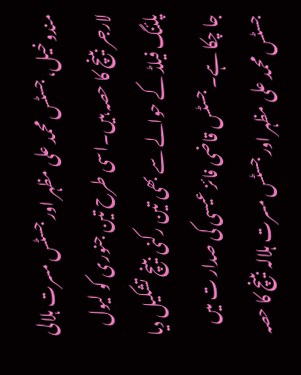مندوخیل، جسٹس محمد علی مظہر اور جسٹس مسرت ہلالی لارجر بینچ کا حصہ ہیں۔اسی طرح تین جنوری کو لیول پلئنگ فیلڈ کے حوالے سے بھی تین رکنی بینچ تشکیل دیا جا چکا ہے۔ جسٹس قاضی فائز عیسی کی صدار ت میں جسٹس محمد علی مظہر اور جسٹس مسرت ہلالہ بینچ کا حصہ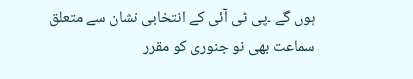ہوں گے ۔پی ٹی آئی کے انتخابی نشان سے متعلق سماعت بھی نو جنوری کو مقرر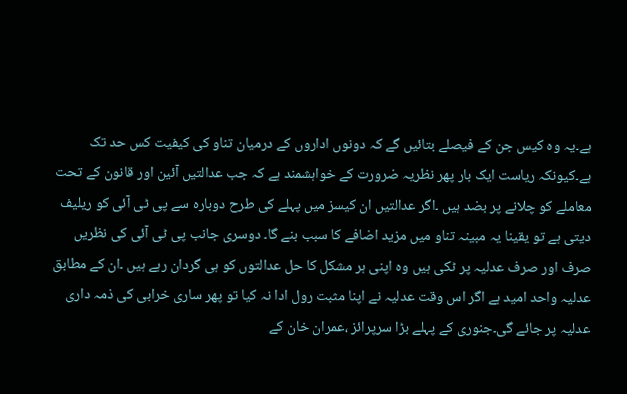ہے۔یہ وہ کیس جن کے فیصلے بتائیں گے کہ دونوں اداروں کے درمیان تناو کی کیفیت کس حد تک ہے۔کیونکہ ریاست ایک بار پھر نظریہ ضرورت کے خواہشمند ہے کہ جب عدالتیں آئین اور قانون کے تحت معاملے کو چلانے پر بضد ہیں ۔اگر عدالتیں ان کیسز میں پہلے کی طرح دوبارہ سے پی ٹی آئی کو ریلیف دیتی ہے تو یقینا یہ مبینہ تناو میں مزید اضافے کا سبب بنے گا۔ دوسری جانب پی ٹی آئی کی نظریں صرف اور صرف عدلیہ پر ٹکی ہیں وہ اپنی ہر مشکل کا حل عدالتوں کو ہی گردان رہے ہیں ۔ان کے مطابق عدلیہ واحد امید ہے اگر اس وقت عدلیہ نے اپنا مثبت رول ادا نہ کیا تو پھر ساری خرابی کی ذمہ داری عدلیہ پر جائے گی۔جنوری کے پہلے بڑا سرپرائز ،عمران خان کے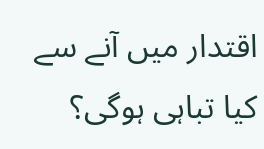اقتدار میں آنے سے کیا تباہی ہوگی؟